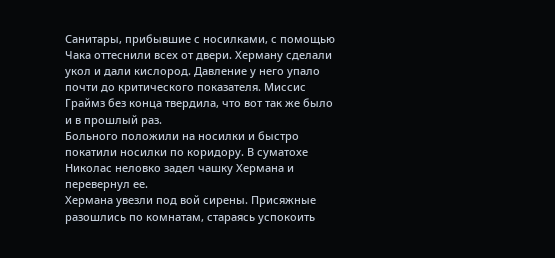Санитары, прибывшие с носилками, с помощью Чака оттеснили всех от двери. Херману сделали укол и дали кислород. Давление у него упало почти до критического показателя. Миссис Граймз без конца твердила, что вот так же было и в прошлый раз.
Больного положили на носилки и быстро покатили носилки по коридору. В суматохе Николас неловко задел чашку Хермана и перевернул ее.
Хермана увезли под вой сирены. Присяжные разошлись по комнатам, стараясь успокоить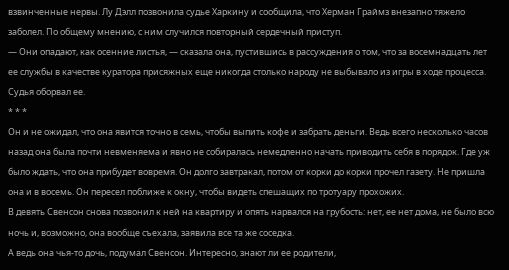взвинченные нервы. Лу Дэлл позвонила судье Харкину и сообщила, что Херман Граймз внезапно тяжело заболел. По общему мнению, с ним случился повторный сердечный приступ.
— Они опадают, как осенние листья, — сказала она, пустившись в рассуждения о том, что за восемнадцать лет ее службы в качестве куратора присяжных еще никогда столько народу не выбывало из игры в ходе процесса. Судья оборвал ее.
* * *
Он и не ожидал, что она явится точно в семь, чтобы выпить кофе и забрать деньги. Ведь всего несколько часов назад она была почти невменяема и явно не собиралась немедленно начать приводить себя в порядок. Где уж было ждать, что она прибудет вовремя. Он долго завтракал, потом от корки до корки прочел газету. Не пришла она и в восемь. Он пересел поближе к окну, чтобы видеть спешащих по тротуару прохожих.
В девять Свенсон снова позвонил к ней на квартиру и опять нарвался на грубость: нет, ее нет дома, не было всю ночь и, возможно, она вообще съехала, заявила все та же соседка.
А ведь она чья-то дочь, подумал Свенсон. Интересно, знают ли ее родители,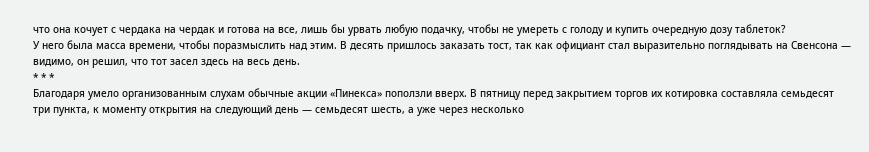что она кочует с чердака на чердак и готова на все, лишь бы урвать любую подачку, чтобы не умереть с голоду и купить очередную дозу таблеток?
У него была масса времени, чтобы поразмыслить над этим. В десять пришлось заказать тост, так как официант стал выразительно поглядывать на Свенсона — видимо, он решил, что тот засел здесь на весь день.
* * *
Благодаря умело организованным слухам обычные акции «Пинекса» поползли вверх. В пятницу перед закрытием торгов их котировка составляла семьдесят три пункта, к моменту открытия на следующий день — семьдесят шесть, а уже через несколько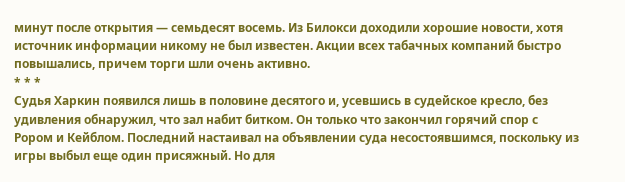минут после открытия — семьдесят восемь. Из Билокси доходили хорошие новости, хотя источник информации никому не был известен. Акции всех табачных компаний быстро повышались, причем торги шли очень активно.
* * *
Судья Харкин появился лишь в половине десятого и, усевшись в судейское кресло, без удивления обнаружил, что зал набит битком. Он только что закончил горячий спор с Рором и Кейблом. Последний настаивал на объявлении суда несостоявшимся, поскольку из игры выбыл еще один присяжный. Но для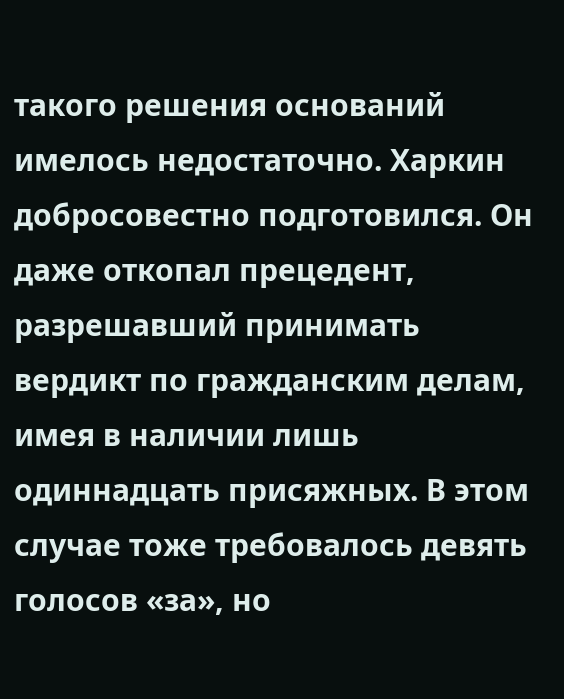такого решения оснований имелось недостаточно. Харкин добросовестно подготовился. Он даже откопал прецедент, разрешавший принимать вердикт по гражданским делам, имея в наличии лишь одиннадцать присяжных. В этом случае тоже требовалось девять голосов «за», но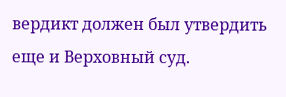вердикт должен был утвердить еще и Верховный суд.